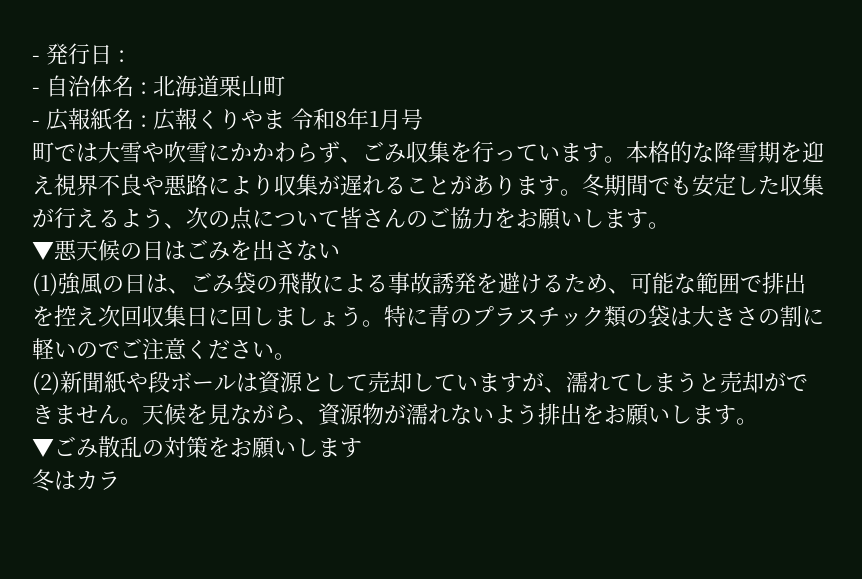- 発行日 :
- 自治体名 : 北海道栗山町
- 広報紙名 : 広報くりやま 令和8年1月号
町では大雪や吹雪にかかわらず、ごみ収集を行っています。本格的な降雪期を迎え視界不良や悪路により収集が遅れることがあります。冬期間でも安定した収集が行えるよう、次の点について皆さんのご協力をお願いします。
▼悪天候の日はごみを出さない
(1)強風の日は、ごみ袋の飛散による事故誘発を避けるため、可能な範囲で排出を控え次回収集日に回しましょう。特に青のプラスチック類の袋は大きさの割に軽いのでご注意ください。
(2)新聞紙や段ボールは資源として売却していますが、濡れてしまうと売却ができません。天候を見ながら、資源物が濡れないよう排出をお願いします。
▼ごみ散乱の対策をお願いします
冬はカラ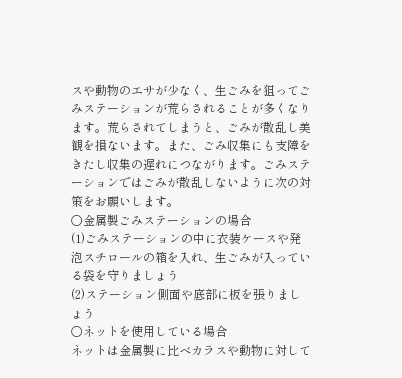スや動物のエサが少なく、生ごみを狙ってごみステーションが荒らされることが多くなります。荒らされてしまうと、ごみが散乱し美観を損ないます。また、ごみ収集にも支障をきたし収集の遅れにつながります。ごみステーションではごみが散乱しないように次の対策をお願いします。
〇金属製ごみステーションの場合
(1)ごみステーションの中に衣装ケースや発泡スチロールの箱を入れ、生ごみが入っている袋を守りましょう
(2)ステーション側面や底部に板を張りましょう
〇ネットを使用している場合
ネットは金属製に比べカラスや動物に対して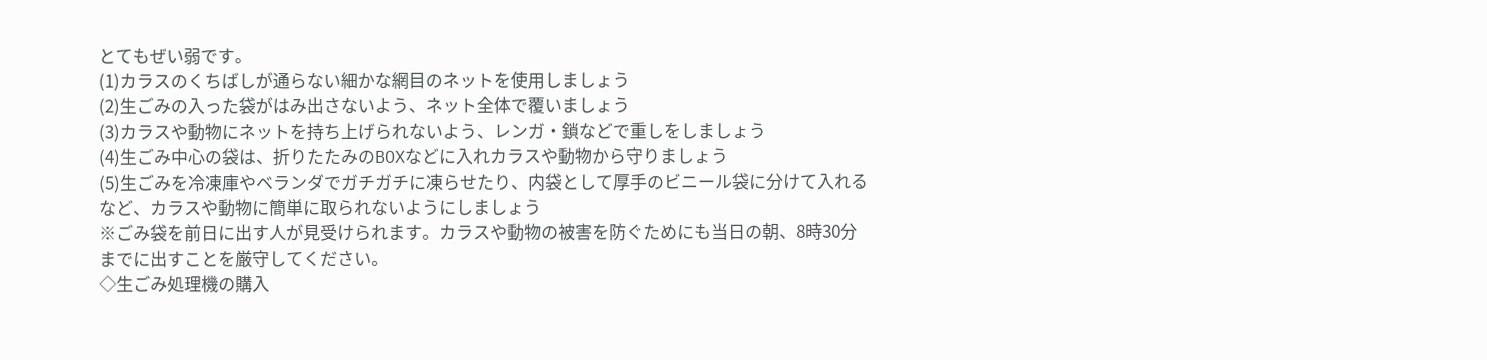とてもぜい弱です。
(1)カラスのくちばしが通らない細かな網目のネットを使用しましょう
(2)生ごみの入った袋がはみ出さないよう、ネット全体で覆いましょう
(3)カラスや動物にネットを持ち上げられないよう、レンガ・鎖などで重しをしましょう
(4)生ごみ中心の袋は、折りたたみのBOXなどに入れカラスや動物から守りましょう
(5)生ごみを冷凍庫やベランダでガチガチに凍らせたり、内袋として厚手のビニール袋に分けて入れるなど、カラスや動物に簡単に取られないようにしましょう
※ごみ袋を前日に出す人が見受けられます。カラスや動物の被害を防ぐためにも当日の朝、8時30分までに出すことを厳守してください。
◇生ごみ処理機の購入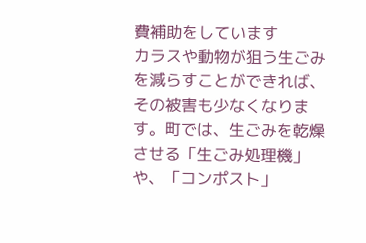費補助をしています
カラスや動物が狙う生ごみを減らすことができれば、その被害も少なくなります。町では、生ごみを乾燥させる「生ごみ処理機」や、「コンポスト」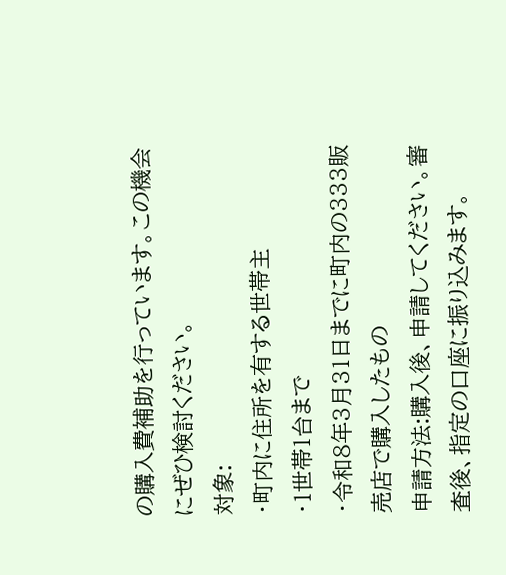の購入費補助を行っています。この機会にぜひ検討ください。
対象:
・町内に住所を有する世帯主
・1世帯1台まで
・令和8年3月31日までに町内の333販売店で購入したもの
申請方法:購入後、申請してください。審査後、指定の口座に振り込みます。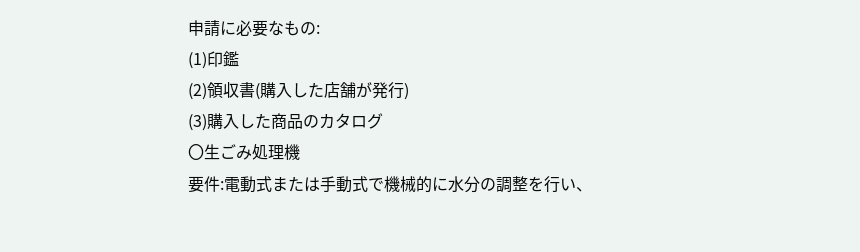申請に必要なもの:
(1)印鑑
(2)領収書(購入した店舗が発行)
(3)購入した商品のカタログ
〇生ごみ処理機
要件:電動式または手動式で機械的に水分の調整を行い、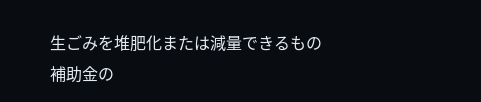生ごみを堆肥化または減量できるもの
補助金の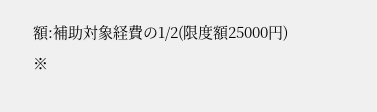額:補助対象経費の1/2(限度額25000円)
※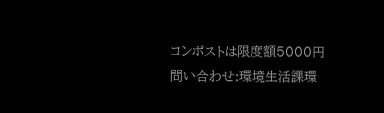コンポストは限度額5000円
問い合わせ:環境生活課環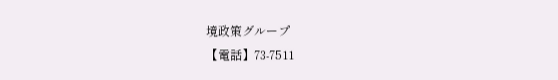境政策グループ
【電話】73-7511